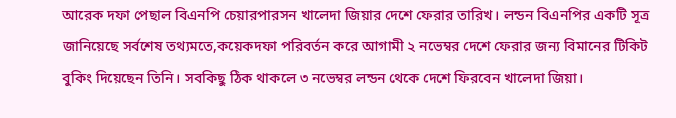আরেক দফা পেছাল বিএনপি চেয়ারপারসন খালেদা জিয়ার দেশে ফেরার তারিখ। লন্ডন বিএনপির একটি সূত্র জানিয়েছে সর্বশেষ তথ্যমতে,কয়েকদফা পরিবর্তন করে আগামী ২ নভেম্বর দেশে ফেরার জন্য বিমানের টিকিট বুকিং দিয়েছেন তিনি। সবকিছু ঠিক থাকলে ৩ নভেম্বর লন্ডন থেকে দেশে ফিরবেন খালেদা জিয়া।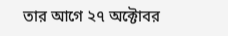তার আগে ২৭ অক্টোবর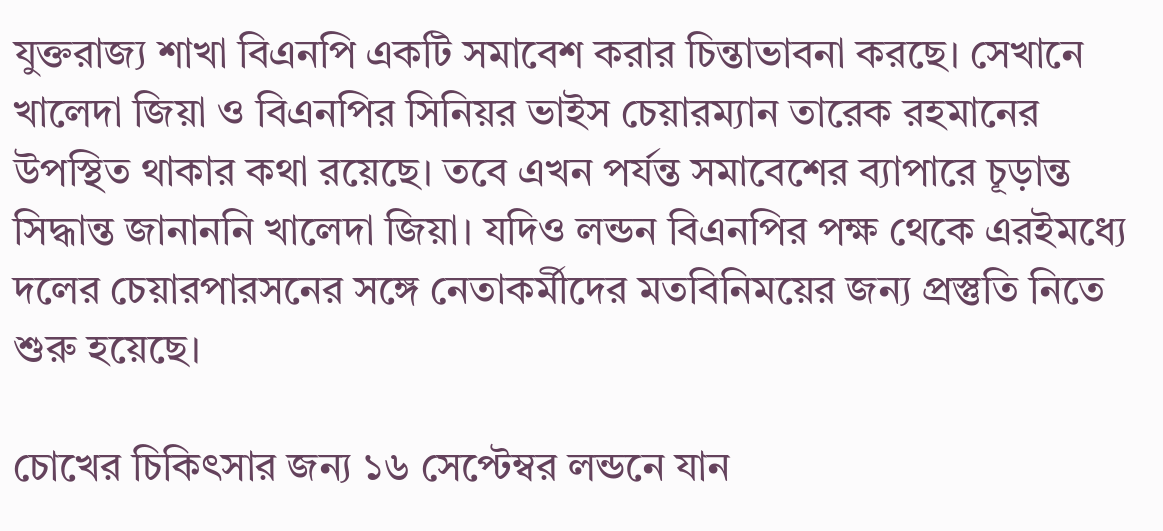যুক্তরাজ্য শাখা বিএনপি একটি সমাবেশ করার চিন্তাভাবনা করছে। সেখানে খালেদা জিয়া ও বিএনপির সিনিয়র ভাইস চেয়ারম্যান তারেক রহমানের উপস্থিত থাকার কথা রয়েছে। তবে এখন পর্যন্ত সমাবেশের ব্যাপারে চূড়ান্ত সিদ্ধান্ত জানাননি খালেদা জিয়া। যদিও লন্ডন বিএনপির পক্ষ থেকে এরইমধ্যে দলের চেয়ারপারসনের সঙ্গে নেতাকর্মীদের মতবিনিময়ের জন্য প্রস্তুতি নিতে শুরু হয়েছে।

চোখের চিকিৎসার জন্য ১৬ সেপ্টেম্বর লন্ডনে যান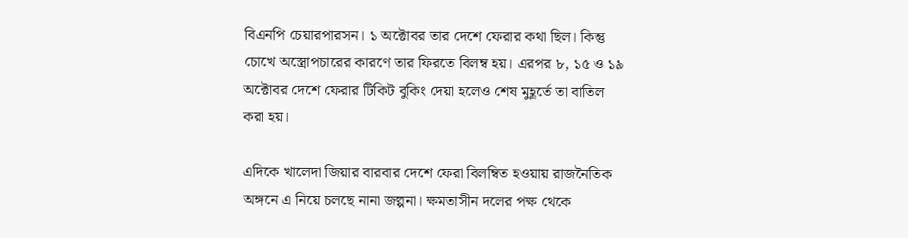বিএনপি চেয়ারপারসন। ১ অক্টোবর তার দেশে ফেরার কথা ছিল। কিন্তু চোখে অস্ত্রোপচারের কারণে তার ফিরতে বিলম্ব হয়। এরপর ৮, ১৫ ও ১৯ অক্টোবর দেশে ফেরার টিকিট বুকিং দেয়া হলেও শেষ মুহূর্তে তা বাতিল করা হয়।

এদিকে খালেদা জিয়ার বারবার দেশে ফেরা বিলম্বিত হওয়ায় রাজনৈতিক অঙ্গনে এ নিয়ে চলছে নানা জল্পনা। ক্ষমতাসীন দলের পক্ষ থেকে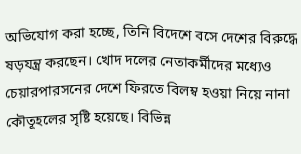অভিযোগ করা হচ্ছে, তিনি বিদেশে বসে দেশের বিরুদ্ধে ষড়যন্ত্র করছেন। খোদ দলের নেতাকর্মীদের মধ্যেও চেয়ারপারসনের দেশে ফিরতে বিলম্ব হওয়া নিয়ে নানা কৌতূহলের সৃষ্টি হয়েছে। বিভিন্ন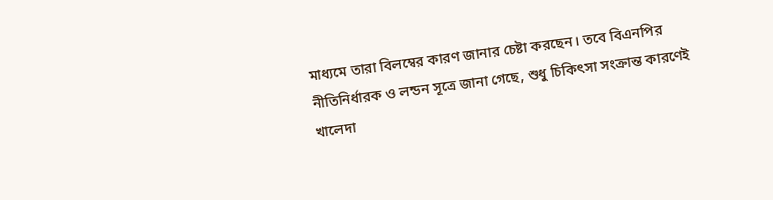মাধ্যমে তারা বিলম্বের কারণ জানার চেষ্টা করছেন। তবে বিএনপির নীতিনির্ধারক ও লন্ডন সূত্রে জানা গেছে, শুধু চিকিৎসা সংক্রান্ত কারণেই খালেদা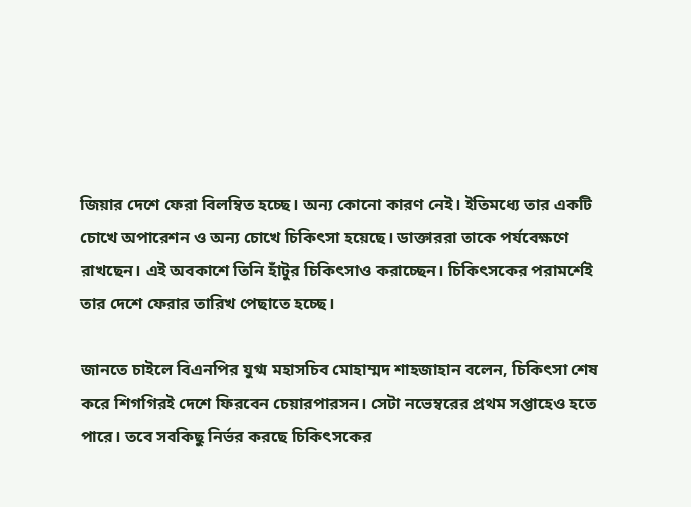জিয়ার দেশে ফেরা বিলম্বিত হচ্ছে। অন্য কোনো কারণ নেই। ইতিমধ্যে তার একটি চোখে অপারেশন ও অন্য চোখে চিকিৎসা হয়েছে। ডাক্তাররা তাকে পর্যবেক্ষণে রাখছেন। এই অবকাশে তিনি হাঁটুর চিকিৎসাও করাচ্ছেন। চিকিৎসকের পরামর্শেই তার দেশে ফেরার তারিখ পেছাতে হচ্ছে।

জানতে চাইলে বিএনপির যুগ্ম মহাসচিব মোহাম্মদ শাহজাহান বলেন, চিকিৎসা শেষ করে শিগগিরই দেশে ফিরবেন চেয়ারপারসন। সেটা নভেম্বরের প্রথম সপ্তাহেও হতে পারে। তবে সবকিছু নির্ভর করছে চিকিৎসকের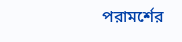পরামর্শের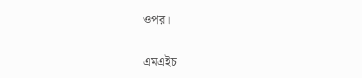ওপর।

এমএইচ